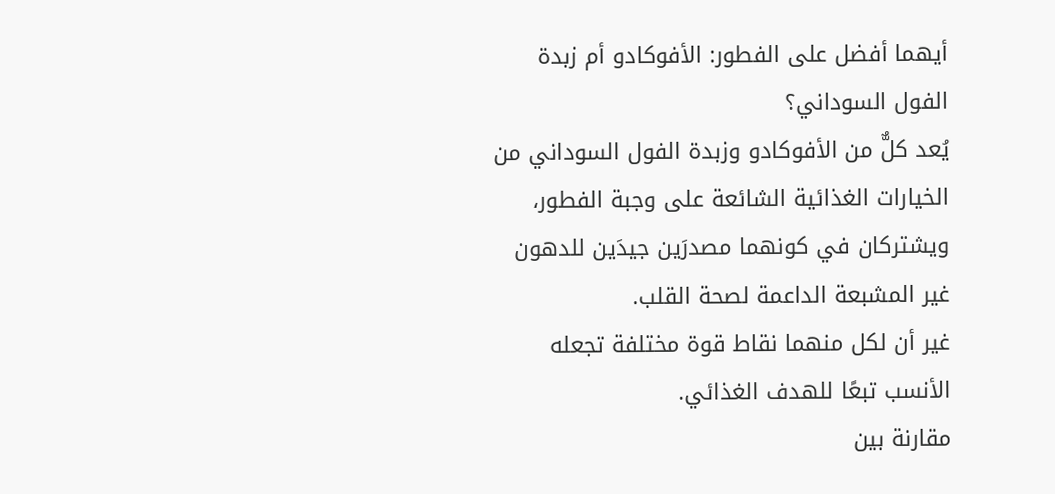أيهما أفضل على الفطور: الأفوكادو أم زبدة الفول السوداني؟
يُعد كلٌّ من الأفوكادو وزبدة الفول السوداني من الخيارات الغذائية الشائعة على وجبة الفطور، ويشتركان في كونهما مصدرَين جيدَين للدهون غير المشبعة الداعمة لصحة القلب.
غير أن لكل منهما نقاط قوة مختلفة تجعله الأنسب تبعًا للهدف الغذائي.
مقارنة بين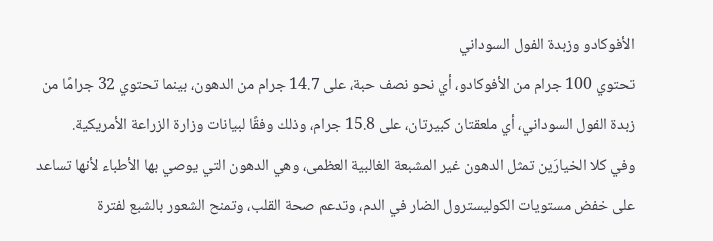الأفوكادو وزبدة الفول السوداني
تحتوي 100 جرام من الأفوكادو، أي نحو نصف حبة، على 14.7 جرام من الدهون، بينما تحتوي 32 جرامًا من زبدة الفول السوداني، أي ملعقتان كبيرتان، على 15.8 جرام، وذلك وفقًا لبيانات وزارة الزراعة الأمريكية.
وفي كلا الخيارَين تمثل الدهون غير المشبعة الغالبية العظمى، وهي الدهون التي يوصي بها الأطباء لأنها تساعد على خفض مستويات الكوليسترول الضار في الدم، وتدعم صحة القلب، وتمنح الشعور بالشبع لفترة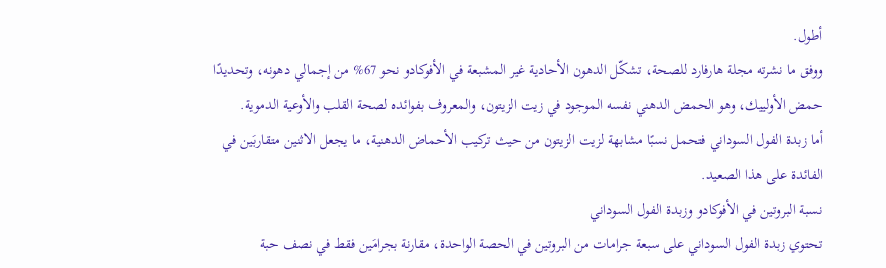أطول.
ووفق ما نشرته مجلة هارفارد للصحة، تشكّل الدهون الأحادية غير المشبعة في الأفوكادو نحو 67% من إجمالي دهونه، وتحديدًا حمض الأولييك، وهو الحمض الدهني نفسه الموجود في زيت الزيتون، والمعروف بفوائده لصحة القلب والأوعية الدموية.
أما زبدة الفول السوداني فتحمل نسبًا مشابهة لزيت الزيتون من حيث تركيب الأحماض الدهنية، ما يجعل الاثنين متقاربَين في الفائدة على هذا الصعيد.
نسبة البروتين في الأفوكادو وزبدة الفول السوداني
تحتوي زبدة الفول السوداني على سبعة جرامات من البروتين في الحصة الواحدة، مقارنة بجرامَين فقط في نصف حبة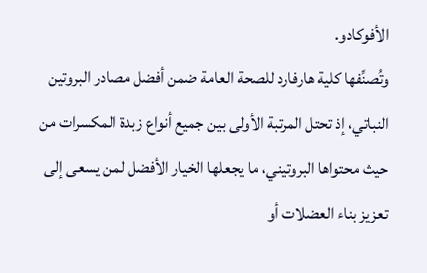الأفوكادو.
وتُصنِّفها كلية هارفارد للصحة العامة ضمن أفضل مصادر البروتين النباتي، إذ تحتل المرتبة الأولى بين جميع أنواع زبدة المكسرات من حيث محتواها البروتيني، ما يجعلها الخيار الأفضل لمن يسعى إلى تعزيز بناء العضلات أو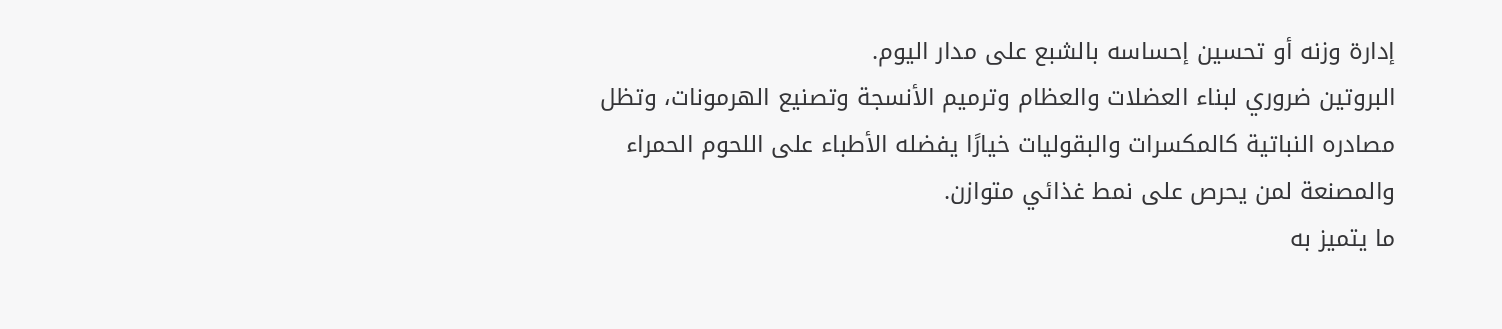إدارة وزنه أو تحسين إحساسه بالشبع على مدار اليوم.
البروتين ضروري لبناء العضلات والعظام وترميم الأنسجة وتصنيع الهرمونات، وتظل مصادره النباتية كالمكسرات والبقوليات خيارًا يفضله الأطباء على اللحوم الحمراء والمصنعة لمن يحرص على نمط غذائي متوازن.
ما يتميز به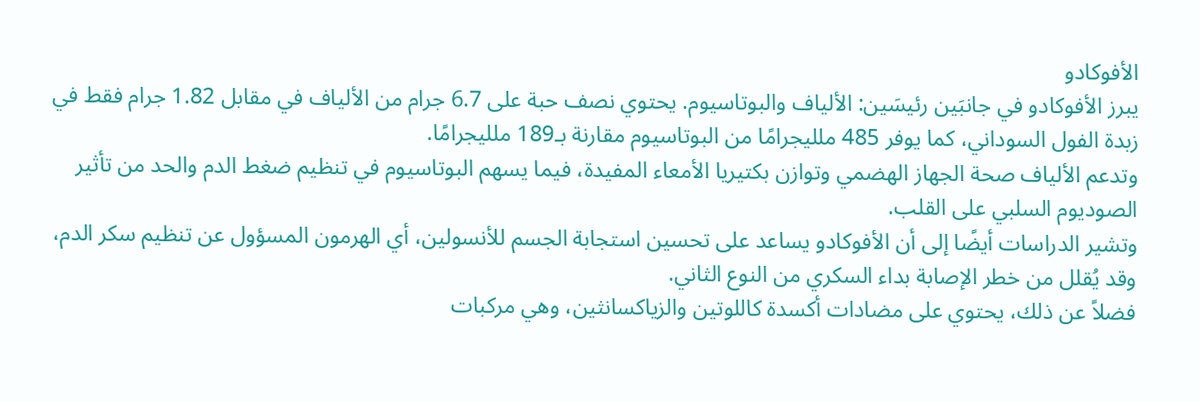الأفوكادو
يبرز الأفوكادو في جانبَين رئيسَين: الألياف والبوتاسيوم. يحتوي نصف حبة على 6.7 جرام من الألياف في مقابل 1.82 جرام فقط في زبدة الفول السوداني، كما يوفر 485 ملليجرامًا من البوتاسيوم مقارنة بـ189 ملليجرامًا.
وتدعم الألياف صحة الجهاز الهضمي وتوازن بكتيريا الأمعاء المفيدة، فيما يسهم البوتاسيوم في تنظيم ضغط الدم والحد من تأثير الصوديوم السلبي على القلب.
وتشير الدراسات أيضًا إلى أن الأفوكادو يساعد على تحسين استجابة الجسم للأنسولين، أي الهرمون المسؤول عن تنظيم سكر الدم، وقد يُقلل من خطر الإصابة بداء السكري من النوع الثاني.
فضلاً عن ذلك، يحتوي على مضادات أكسدة كاللوتين والزياكسانثين، وهي مركبات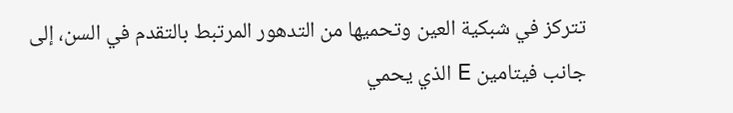تتركز في شبكية العين وتحميها من التدهور المرتبط بالتقدم في السن، إلى جانب فيتامين E الذي يحمي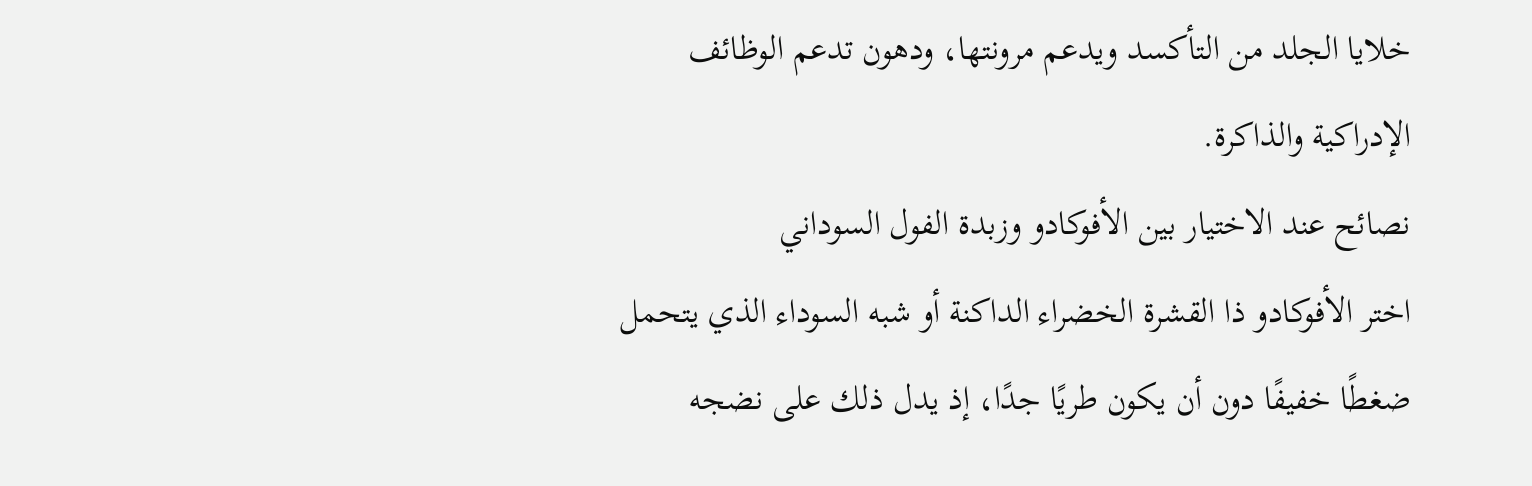خلايا الجلد من التأكسد ويدعم مرونتها، ودهون تدعم الوظائف الإدراكية والذاكرة.
نصائح عند الاختيار بين الأفوكادو وزبدة الفول السوداني
اختر الأفوكادو ذا القشرة الخضراء الداكنة أو شبه السوداء الذي يتحمل ضغطًا خفيفًا دون أن يكون طريًا جدًا، إذ يدل ذلك على نضجه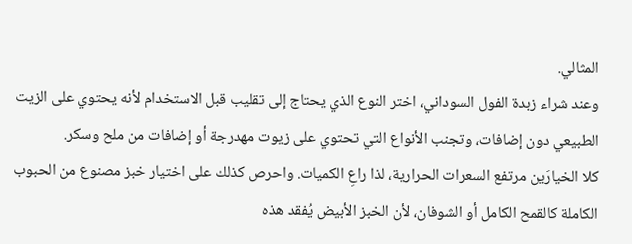المثالي.
وعند شراء زبدة الفول السوداني، اختر النوع الذي يحتاج إلى تقليب قبل الاستخدام لأنه يحتوي على الزيت الطبيعي دون إضافات، وتجنب الأنواع التي تحتوي على زيوت مهدرجة أو إضافات من ملح وسكر.
كلا الخيارَين مرتفع السعرات الحرارية، لذا راعِ الكميات. واحرص كذلك على اختيار خبز مصنوع من الحبوب الكاملة كالقمح الكامل أو الشوفان، لأن الخبز الأبيض يُفقد هذه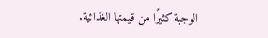الوجبة كثيرًا من قيمتها الغذائية.